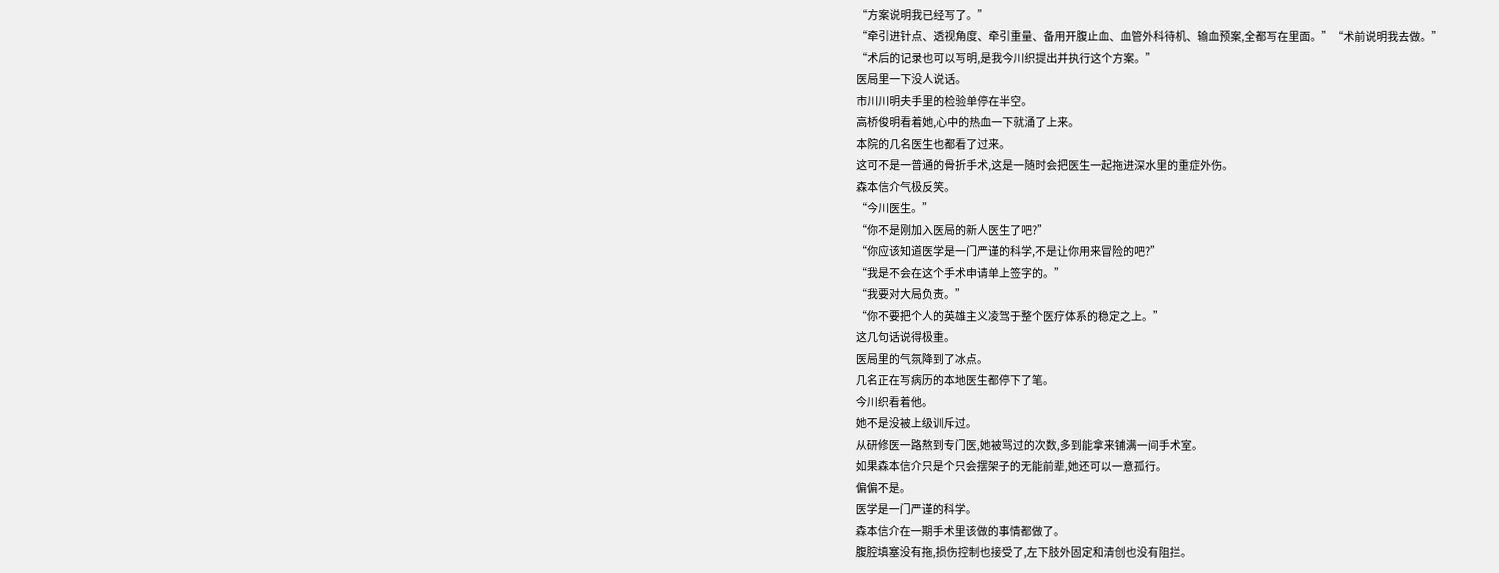“方案说明我已经写了。”
“牵引进针点、透视角度、牵引重量、备用开腹止血、血管外科待机、输血预案,全都写在里面。”“术前说明我去做。”
“术后的记录也可以写明,是我今川织提出并执行这个方案。”
医局里一下没人说话。
市川川明夫手里的检验单停在半空。
高桥俊明看着她,心中的热血一下就涌了上来。
本院的几名医生也都看了过来。
这可不是一普通的骨折手术,这是一随时会把医生一起拖进深水里的重症外伤。
森本信介气极反笑。
“今川医生。”
“你不是刚加入医局的新人医生了吧?”
“你应该知道医学是一门严谨的科学,不是让你用来冒险的吧?”
“我是不会在这个手术申请单上签字的。”
“我要对大局负责。”
“你不要把个人的英雄主义凌驾于整个医疗体系的稳定之上。”
这几句话说得极重。
医局里的气氛降到了冰点。
几名正在写病历的本地医生都停下了笔。
今川织看着他。
她不是没被上级训斥过。
从研修医一路熬到专门医,她被骂过的次数,多到能拿来铺满一间手术室。
如果森本信介只是个只会摆架子的无能前辈,她还可以一意孤行。
偏偏不是。
医学是一门严谨的科学。
森本信介在一期手术里该做的事情都做了。
腹腔填塞没有拖,损伤控制也接受了,左下肢外固定和清创也没有阻拦。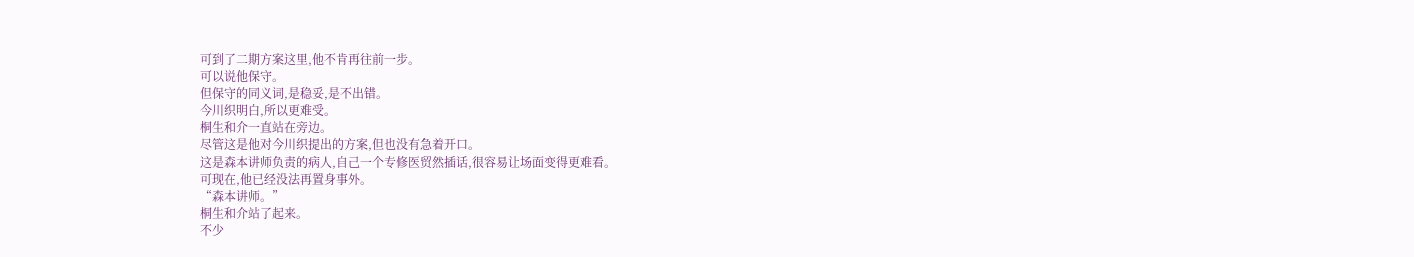可到了二期方案这里,他不肯再往前一步。
可以说他保守。
但保守的同义词,是稳妥,是不出错。
今川织明白,所以更难受。
桐生和介一直站在旁边。
尽管这是他对今川织提出的方案,但也没有急着开口。
这是森本讲师负责的病人,自己一个专修医贸然插话,很容易让场面变得更难看。
可现在,他已经没法再置身事外。
“森本讲师。”
桐生和介站了起来。
不少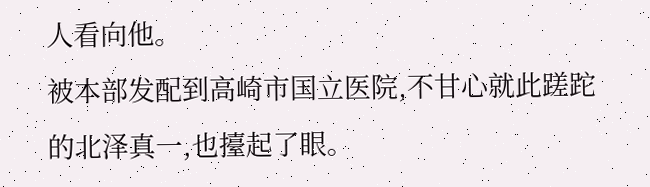人看向他。
被本部发配到高崎市国立医院,不甘心就此蹉跎的北泽真一,也擡起了眼。